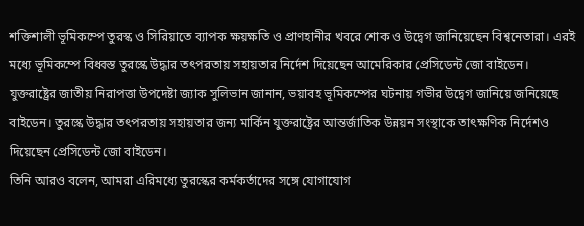শক্তিশালী ভূমিকম্পে তুরস্ক ও সিরিয়াতে ব্যাপক ক্ষয়ক্ষতি ও প্রাণহানীর খবরে শোক ও উদ্বেগ জানিয়েছেন বিশ্বনেতারা। এরই মধ্যে ভূমিকম্পে বিধ্বস্ত তুরস্কে উদ্ধার তৎপরতায় সহায়তার নির্দেশ দিয়েছেন আমেরিকার প্রেসিডেন্ট জো বাইডেন।
যুক্তরাষ্ট্রের জাতীয় নিরাপত্তা উপদেষ্টা জ্যাক সুলিভান জানান, ভয়াবহ ভূমিকম্পের ঘটনায় গভীর উদ্বেগ জানিয়ে জনিয়েছে বাইডেন। তুরস্কে উদ্ধার তৎপরতায় সহায়তার জন্য মার্কিন যুক্তরাষ্ট্রের আন্তর্জাতিক উন্নয়ন সংস্থাকে তাৎক্ষণিক নির্দেশও দিয়েছেন প্রেসিডেন্ট জো বাইডেন।
তিনি আরও বলেন, আমরা এরিমধ্যে তুরস্কের কর্মকর্তাদের সঙ্গে যোগাযোগ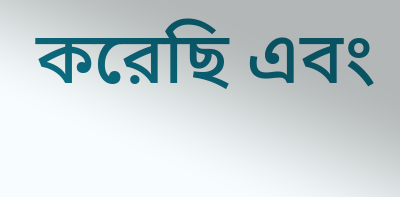করেছি এবং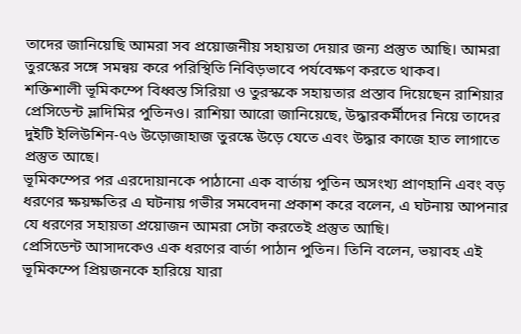তাদের জানিয়েছি আমরা সব প্রয়োজনীয় সহায়তা দেয়ার জন্য প্রস্তুত আছি। আমরা তুরস্কের সঙ্গে সমন্বয় করে পরিস্থিতি নিবিড়ভাবে পর্যবেক্ষণ করতে থাকব।
শক্তিশালী ভূমিকম্পে বিধ্বস্ত সিরিয়া ও তুরস্ককে সহায়তার প্রস্তাব দিয়েছেন রাশিয়ার প্রেসিডেন্ট ভ্লাদিমির পুতিনও। রাশিয়া আরো জানিয়েছে, উদ্ধারকর্মীদের নিয়ে তাদের দুইটি ইলিউশিন-৭৬ উড়োজাহাজ তুরস্কে উড়ে যেতে এবং উদ্ধার কাজে হাত লাগাতে প্রস্তুত আছে।
ভূমিকম্পের পর এরদোয়ানকে পাঠানো এক বার্তায় পুতিন অসংখ্য প্রাণহানি এবং বড় ধরণের ক্ষয়ক্ষতির এ ঘটনায় গভীর সমবেদনা প্রকাশ করে বলেন, এ ঘটনায় আপনার যে ধরণের সহায়তা প্রয়োজন আমরা সেটা করতেই প্রস্তুত আছি।
প্রেসিডেন্ট আসাদকেও এক ধরণের বার্তা পাঠান পুতিন। তিনি বলেন, ভয়াবহ এই ভূমিকম্পে প্রিয়জনকে হারিয়ে যারা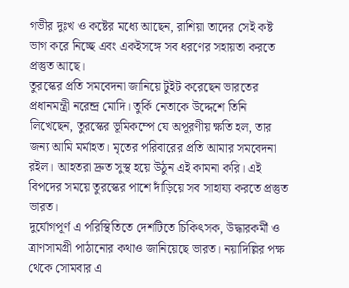গভীর দুঃখ ও কষ্টের মধ্যে আছেন, রাশিয়া তাদের সেই কষ্ট ভাগ করে নিচ্ছে এবং একইসঙ্গে সব ধরণের সহায়তা করতে প্রস্তুত আছে।
তুরস্কের প্রতি সমবেদনা জানিয়ে টুইট করেছেন ভারতের প্রধানমন্ত্রী নরেন্দ্র মোদি। তুর্কি নেতাকে উদ্দেশে তিনি লিখেছেন, তুরস্কের ভূমিকম্পে যে অপূরণীয় ক্ষতি হল, তার জন্য আমি মর্মাহত। মৃতের পরিবারের প্রতি আমার সমবেদনা রইল। আহতরা দ্রুত সুস্থ হয়ে উঠুন এই কামনা করি। এই বিপদের সময়ে তুরস্কের পাশে দাঁড়িয়ে সব সাহায্য করতে প্রস্তুত ভারত।
দুর্যোগপূর্ণ এ পরিস্থিতিতে দেশটিতে চিকিৎসক, উদ্ধারকর্মী ও ত্রাণসামগ্রী পাঠানোর কথাও জানিয়েছে ভারত। নয়াদিল্লির পক্ষ থেকে সোমবার এ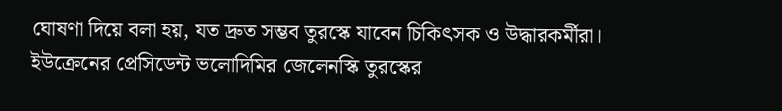ঘোষণা দিয়ে বলা হয়, যত দ্রুত সম্ভব তুরস্কে যাবেন চিকিৎসক ও উদ্ধারকর্মীরা।
ইউক্রেনের প্রেসিডেন্ট ভলোদিমির জেলেনস্কি তুরস্কের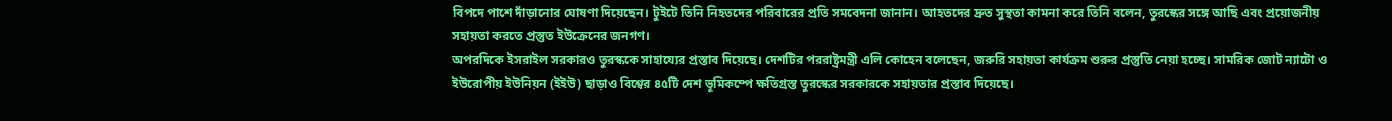বিপদে পাশে দাঁড়ানোর ঘোষণা দিয়েছেন। টুইটে তিনি নিহতদের পরিবারের প্রতি সমবেদনা জানান। আহতদের দ্রুত সুস্থতা কামনা করে তিনি বলেন, তুরস্কের সঙ্গে আছি এবং প্রয়োজনীয় সহায়তা করতে প্রস্তুত ইউক্রেনের জনগণ।
অপরদিকে ইসরাইল সরকারও তুরস্ককে সাহায্যের প্রস্তাব দিয়েছে। দেশটির পররাষ্ট্রমন্ত্রী এলি কোহেন বলেছেন, জরুরি সহায়তা কার্যক্রম শুরুর প্রস্তুতি নেয়া হচ্ছে। সামরিক জোট ন্যাটো ও ইউরোপীয় ইউনিয়ন (ইইউ) ছাড়াও বিশ্বের ৪৫টি দেশ ভূমিকম্পে ক্ষতিগ্রস্ত তুরস্কের সরকারকে সহায়তার প্রস্তাব দিয়েছে।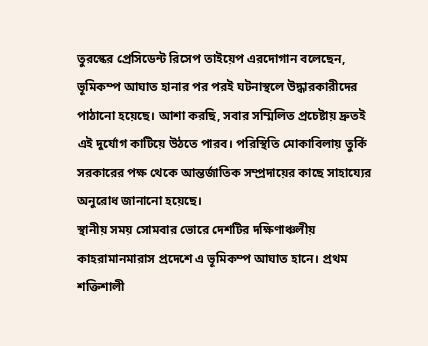তুরস্কের প্রেসিডেন্ট রিসেপ তাইয়েপ এরদোগান বলেছেন, ভূমিকম্প আঘাত হানার পর পরই ঘটনাস্থলে উদ্ধারকারীদের পাঠানো হয়েছে। আশা করছি, সবার সম্মিলিত প্রচেষ্টায় দ্রুতই এই দুর্যোগ কাটিয়ে উঠতে পারব। পরিস্থিতি মোকাবিলায় তুর্কি সরকারের পক্ষ থেকে আন্তর্জাতিক সম্প্রদায়ের কাছে সাহায্যের অনুরোধ জানানো হয়েছে।
স্থানীয় সময় সোমবার ভোরে দেশটির দক্ষিণাঞ্চলীয় কাহরামানমারাস প্রদেশে এ ভূমিকম্প আঘাত হানে। প্রথম শক্তিশালী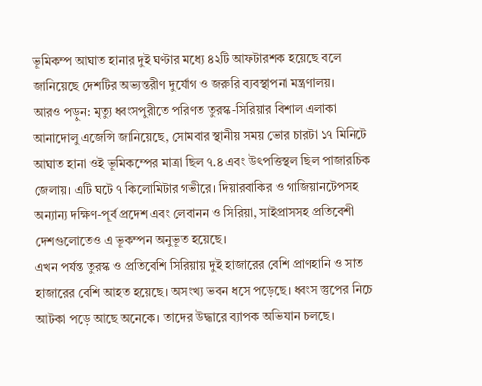ভূমিকম্প আঘাত হানার দুই ঘণ্টার মধ্যে ৪২টি আফটারশক হয়েছে বলে জানিয়েছে দেশটির অভ্যন্তরীণ দুর্যোগ ও জরুরি ব্যবস্থাপনা মন্ত্রণালয়।
আরও পড়ুন: মৃত্যু ধ্বংসপুরীতে পরিণত তুরস্ক-সিরিয়ার বিশাল এলাকা
আনাদোলু এজেন্সি জানিয়েছে, সোমবার স্থানীয় সময় ভোর চারটা ১৭ মিনিটে আঘাত হানা ওই ভূমিকম্পের মাত্রা ছিল ৭.৪ এবং উৎপত্তিস্থল ছিল পাজারচিক জেলায়। এটি ঘটে ৭ কিলোমিটার গভীরে। দিয়ারবাকির ও গাজিয়ানটেপসহ অন্যান্য দক্ষিণ-পূর্ব প্রদেশ এবং লেবানন ও সিরিয়া, সাইপ্রাসসহ প্রতিবেশী দেশগুলোতেও এ ভূকম্পন অনুভূত হয়েছে।
এখন পর্যন্ত তুরস্ক ও প্রতিবেশি সিরিয়ায় দুই হাজারের বেশি প্রাণহানি ও সাত হাজারের বেশি আহত হয়েছে। অসংখ্য ভবন ধসে পড়েছে। ধ্বংস স্তুপের নিচে আটকা পড়ে আছে অনেকে। তাদের উদ্ধারে ব্যাপক অভিযান চলছে।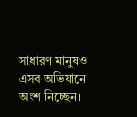সাধারণ মানুষও এসব অভিযানে অংশ নিচ্ছেন।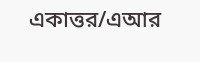একাত্তর/এআর